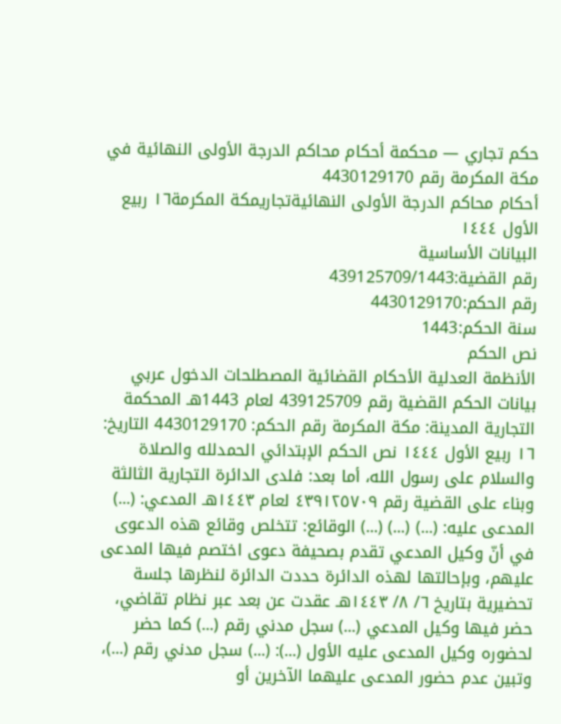حكم تجاري — محكمة أحكام محاكم الدرجة الأولى النهائية في مكة المكرمة رقم 4430129170
أحكام محاكم الدرجة الأولى النهائيةتجاريمكة المكرمة١٦ ربيع الأول ١٤٤٤
البيانات الأساسية
رقم القضية:439125709/1443
رقم الحكم:4430129170
سنة الحكم:1443
نص الحكم
الأنظمة العدلية الأحكام القضائية المصطلحات الدخول عربي بيانات الحكم القضية رقم 439125709 لعام 1443هـ المحكمة التجارية المدينة: مكة المكرمة رقم الحكم: 4430129170 التاريخ: ١٦ ربيع الأول ١٤٤٤ نص الحكم الإبتدائي الحمدلله والصلاة والسلام على رسول الله، أما بعد: فلدى الدائرة التجارية الثالثة وبناء على القضية رقم ٤٣٩١٢٥٧٠٩ لعام ١٤٤٣هـ المدعي: (...) المدعى عليه: (...) (...) (...) الوقائع: تتخلص وقائع هذه الدعوى في أنّ وكيل المدعي تقدم بصحيفة دعوى اختصم فيها المدعى عليهم، وبإحالتها لهذه الدائرة حددت الدائرة لنظرها جلسة تحضيرية بتاريخ ٦/ ٨/ ١٤٤٣هـ عقدت عن بعد عبر نظام تقاضي، حضر فيها وكيل المدعي (...) سجل مدني رقم (...) كما حضر لحضوره وكيل المدعى عليه الأول (...): (...) سجل مدني رقم (...)، وتبين عدم حضور المدعى عليهما الآخرين أو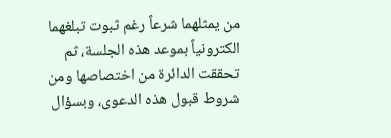من يمثلهما شرعاً رغم ثبوت تبلغهما الكترونياً بموعد هذه الجلسة، ثم تحققت الدائرة من اختصاصها ومن شروط قبول هذه الدعوى، وبسؤال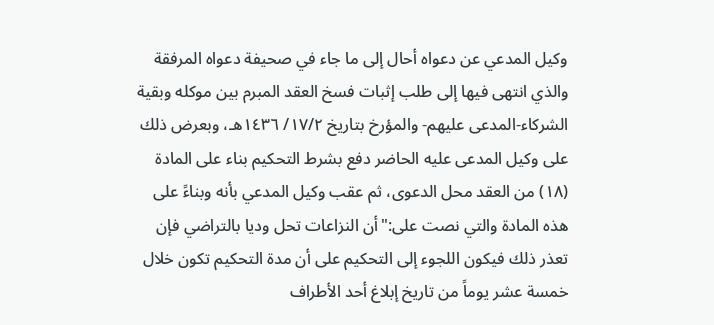وكيل المدعي عن دعواه أحال إلى ما جاء في صحيفة دعواه المرفقة والذي انتهى فيها إلى طلب إثبات فسخ العقد المبرم بين موكله وبقية الشركاء-المدعى عليهم- والمؤرخ بتاريخ ١٧/٢/ ١٤٣٦هـ، وبعرض ذلك على وكيل المدعى عليه الحاضر دفع بشرط التحكيم بناء على المادة (١٨) من العقد محل الدعوى، ثم عقب وكيل المدعي بأنه وبناءً على هذه المادة والتي نصت على:"أن النزاعات تحل وديا بالتراضي فإن تعذر ذلك فيكون اللجوء إلى التحكيم على أن مدة التحكيم تكون خلال خمسة عشر يوماً من تاريخ إبلاغ أحد الأطراف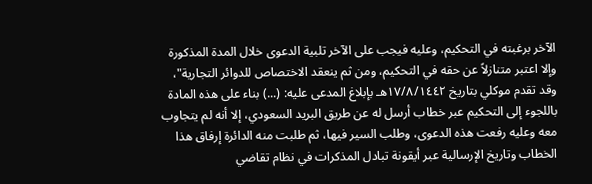الآخر برغبته في التحكيم، وعليه فيجب على الآخر تلبية الدعوى خلال المدة المذكورة وإلا اعتبر متنازلاً عن حقه في التحكيم، ومن ثم ينعقد الاختصاص للدوائر التجارية"، وقد تقدم موكلي بتاريخ ١٧/٨/١٤٤٢هـ بإبلاغ المدعى عليه: (...) بناء على هذه المادة باللجوء إلى التحكيم عبر خطاب أرسل له عن طريق البريد السعودي، إلا أنه لم يتجاوب معه وعليه رفعت هذه الدعوى، وطلب السير فيها، ثم طلبت منه الدائرة إرفاق هذا الخطاب وتاريخ الإرسالية عبر أيقونة تبادل المذكرات في نظام تقاضي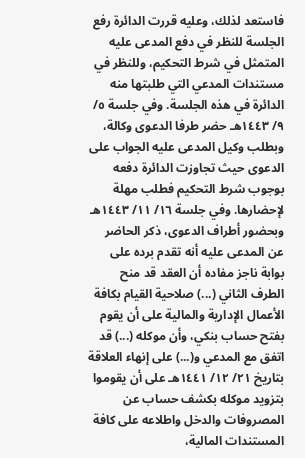فاستعد لذلك، وعليه قررت الدائرة رفع الجلسة للنظر في دفع المدعى عليه المتمثل في شرط التحكيم، وللنظر في مستندات المدعي التي طلبتها منه الدائرة في هذه الجلسة. وفي جلسة ٥/ ٩/ ١٤٤٣هـ حضر طرفا الدعوى وكالة، وبطلب وكيل المدعى عليه الجواب على الدعوى حيث تجاوزت الدائرة دفعه بوجوب شرط التحكيم فطلب مهلة لإحضارها. وفي جلسة ١٦/ ١١/ ١٤٤٣هـ وبحضور أطراف الدعوى، ذكر الحاضر عن المدعى عليه أنه تقدم برده على بوابة ناجز مفاده أن العقد قد منح الطرف الثاني (...) صلاحية القيام بكافة الأعمال الإدارية والمالية على أن يقوم بفتح حساب بنكي، وأن موكله (...) قد اتفق مع المدعي و(...) على إنهاء العلاقة بتاريخ ٢١/ ١٢/ ١٤٤١هـ على أن يقوموا بتزويد موكله بكشف حساب عن المصروفات والدخل واطلاعه على كافة المستندات المالية،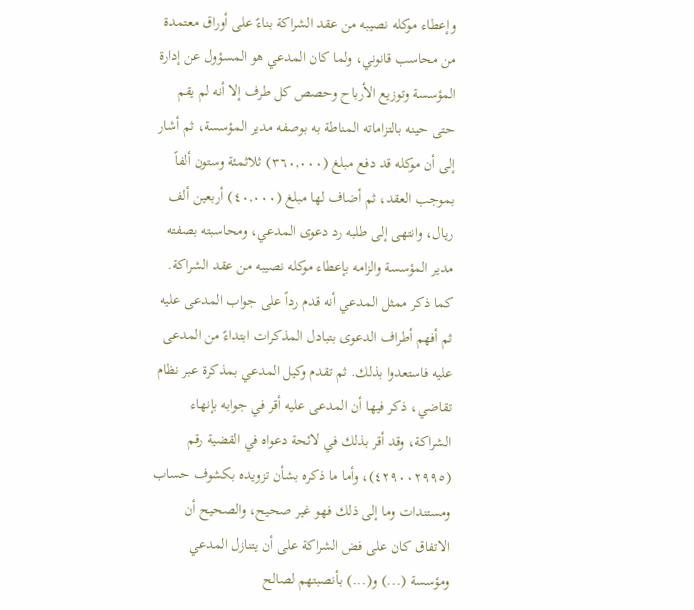وإعطاء موكله نصيبه من عقد الشراكة بناءً على أوراق معتمدة من محاسب قانوني، ولما كان المدعي هو المسؤول عن إدارة المؤسسة وتوزيع الأرباح وحصص كل طرف إلا أنه لم يقم حتى حينه بالتزاماته المناطة به بوصفه مدير المؤسسة، ثم أشار إلى أن موكله قد دفع مبلغ (٣٦٠,٠٠٠) ثلاثمئة وستون ألفاً بموجب العقد، ثم أضاف لها مبلغ (٤٠,٠٠٠) أربعين ألف ريال، وانتهى إلى طلبه رد دعوى المدعي، ومحاسبته بصفته مدير المؤسسة والزامه بإعطاء موكله نصيبه من عقد الشراكة. كما ذكر ممثل المدعي أنه قدم رداً على جواب المدعى عليه ثم أفهم أطراف الدعوى بتبادل المذكرات ابتداءً من المدعى عليه فاستعدوا بذلك. ثم تقدم وكيل المدعي بمذكرة عبر نظام تقاضي، ذكر فيها أن المدعى عليه أقر في جوابه بإنهاء الشراكة، وقد أقر بذلك في لائحة دعواه في القضية رقم (٤٢٩٠٠٢٩٩٥)، وأما ما ذكره بشأن تزويده بكشوف حساب ومستندات وما إلى ذلك فهو غير صحيح، والصحيح أن الاتفاق كان على فض الشراكة على أن يتنازل المدعي ومؤسسة (...) و(...) بأنصبتهم لصالح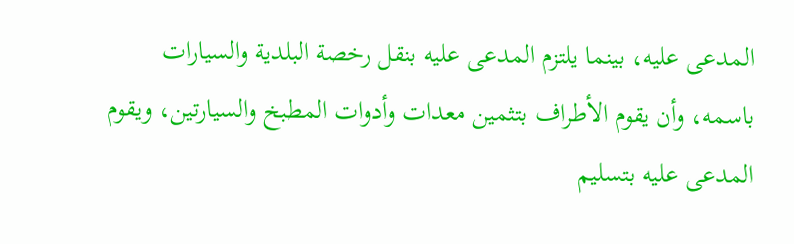المدعى عليه، بينما يلتزم المدعى عليه بنقل رخصة البلدية والسيارات باسمه، وأن يقوم الأطراف بتثمين معدات وأدوات المطبخ والسيارتين، ويقوم المدعى عليه بتسليم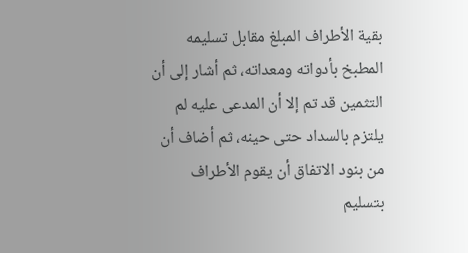بقية الأطراف المبلغ مقابل تسليمه المطبخ بأدواته ومعداته، ثم أشار إلى أن التثمين قد تم إلا أن المدعى عليه لم يلتزم بالسداد حتى حينه، ثم أضاف أن من بنود الاتفاق أن يقوم الأطراف بتسليم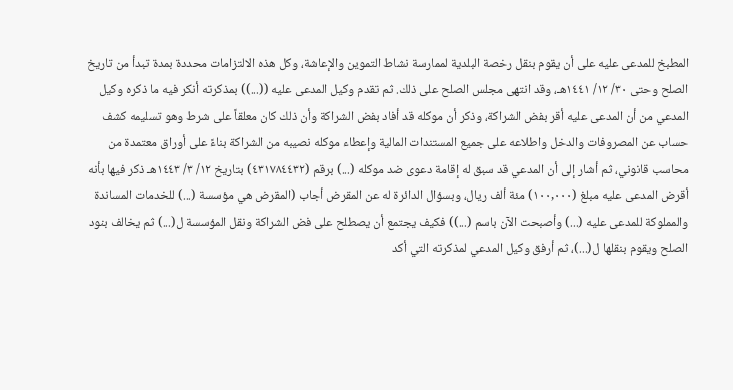المطبخ للمدعى عليه على أن يقوم بنقل رخصة البلدية لممارسة نشاط التموين والإعاشة، وكل هذه الالتزامات محددة بمدة تبدأ من تاريخ الصلح وحتى ٣٠/ ١٢/ ١٤٤١هـ، وقد انتهى مجلس الصلح على ذلك. ثم تقدم وكيل المدعى عليه ((...)) بمذكرته أنكر فيه ما ذكره وكيل المدعي من أن المدعى عليه أقر بفض الشراكة، وذكر أن موكله قد أفاد بفض الشراكة وأن ذلك كان معلقاً على شرط وهو تسليمه كشف حساب عن المصروفات والدخل واطلاعه على جميع المستندات المالية وإعطاء موكله نصيبه من الشراكة بناءً على أوراق معتمدة من محاسب قانوني، ثم أشار إلى أن المدعي قد سبق له إقامة دعوى ضد موكله (...) برقم (٤٣١٧٨٤٤٣٢) بتاريخ ١٢/ ٣/ ١٤٤٣هـ ذكر فيها بأنه أقرض المدعى عليه مبلغ (١٠٠,٠٠٠) مئة ألف ريال، وبسؤال الدائرة له عن المقرض أجاب (المقرض هي مؤسسة (...) للخدمات المساندة والمملوكة للمدعى عليه (...) وأصبحت الآن باسم (...)) فكيف يجتمع أن يصطلح على فض الشراكة ونقل المؤسسة ل(...) ثم يخالف بنود الصلح ويقوم بنقلها ل(...)، ثم أرفق وكيل المدعي لمذكرته التي أكد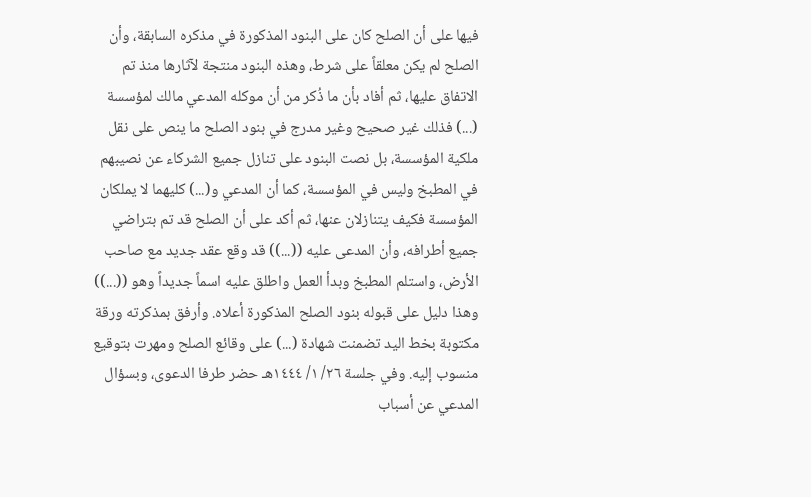فيها على أن الصلح كان على البنود المذكورة في مذكره السابقة، وأن الصلح لم يكن معلقاً على شرط، وهذه البنود منتجة لآثارها منذ تم الاتفاق عليها، ثم أفاد بأن ما ذُكر من أن موكله المدعي مالك لمؤسسة (...) فذلك غير صحيح وغير مدرج في بنود الصلح ما ينص على نقل ملكية المؤسسة، بل نصت البنود على تنازل جميع الشركاء عن نصيبهم في المطبخ وليس في المؤسسة، كما أن المدعي و(...) كليهما لا يملكان المؤسسة فكيف يتنازلان عنها، ثم أكد على أن الصلح قد تم بتراضي جميع أطرافه، وأن المدعى عليه ((...)) قد وقع عقد جديد مع صاحب الأرض، واستلم المطبخ وبدأ العمل واطلق عليه اسماً جديداً وهو ((...)) وهذا دليل على قبوله بنود الصلح المذكورة أعلاه. وأرفق بمذكرته ورقة مكتوبة بخط اليد تضمنت شهادة (...) على وقائع الصلح ومهرت بتوقيع منسوب إليه. وفي جلسة ٢٦/ ١/ ١٤٤٤هـ حضر طرفا الدعوى، وبسؤال المدعي عن أسباب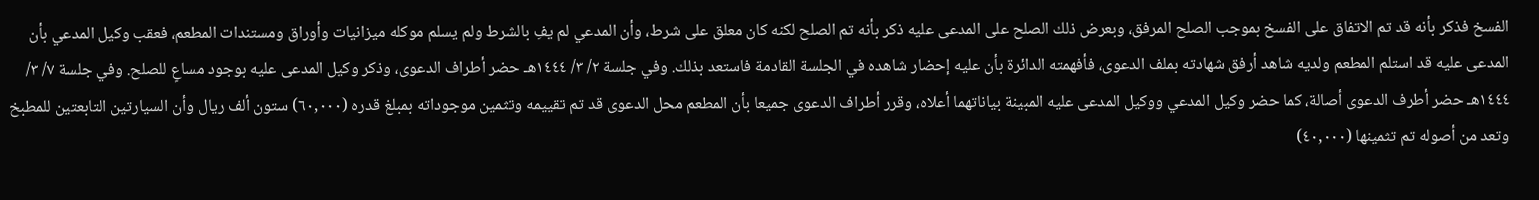الفسخ فذكر بأنه قد تم الاتفاق على الفسخ بموجب الصلح المرفق، وبعرض ذلك الصلح على المدعى عليه ذكر بأنه تم الصلح لكنه كان معلق على شرط، وأن المدعي لم يفِ بالشرط ولم يسلم موكله ميزانيات وأوراق ومستندات المطعم، فعقب وكيل المدعي بأن المدعى عليه قد استلم المطعم ولديه شاهد أرفق شهادته بملف الدعوى، فأفهمته الدائرة بأن عليه إحضار شاهده في الجلسة القادمة فاستعد بذلك. وفي جلسة ٢/ ٣/ ١٤٤٤هـ حضر أطراف الدعوى، وذكر وكيل المدعى عليه بوجود مساعٍ للصلح. وفي جلسة ٧/ ٣/ ١٤٤٤هـ حضر أطرف الدعوى أصالة، كما حضر وكيل المدعي ووكيل المدعى عليه المبينة بياناتهما أعلاه، وقرر أطراف الدعوى جميعا بأن المطعم محل الدعوى قد تم تقييمه وتثمين موجوداته بمبلغ قدره (٦٠,٠٠٠) ستون ألف ريال وأن السيارتين التابعتين للمطبخ وتعد من أصوله تم تثمينها (٤٠,٠٠٠)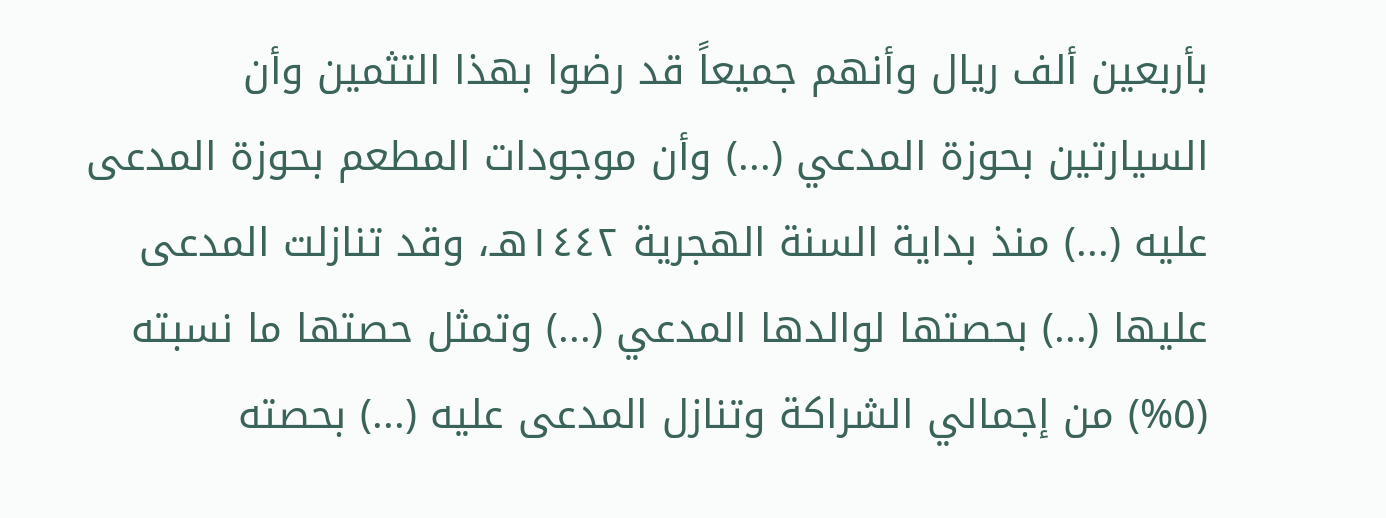بأربعين ألف ريال وأنهم جميعاً قد رضوا بهذا التثمين وأن السيارتين بحوزة المدعي (...) وأن موجودات المطعم بحوزة المدعى عليه (...) منذ بداية السنة الهجرية ١٤٤٢هـ، وقد تنازلت المدعى عليها (...) بحصتها لوالدها المدعي (...) وتمثل حصتها ما نسبته (٥%) من إجمالي الشراكة وتنازل المدعى عليه (...) بحصته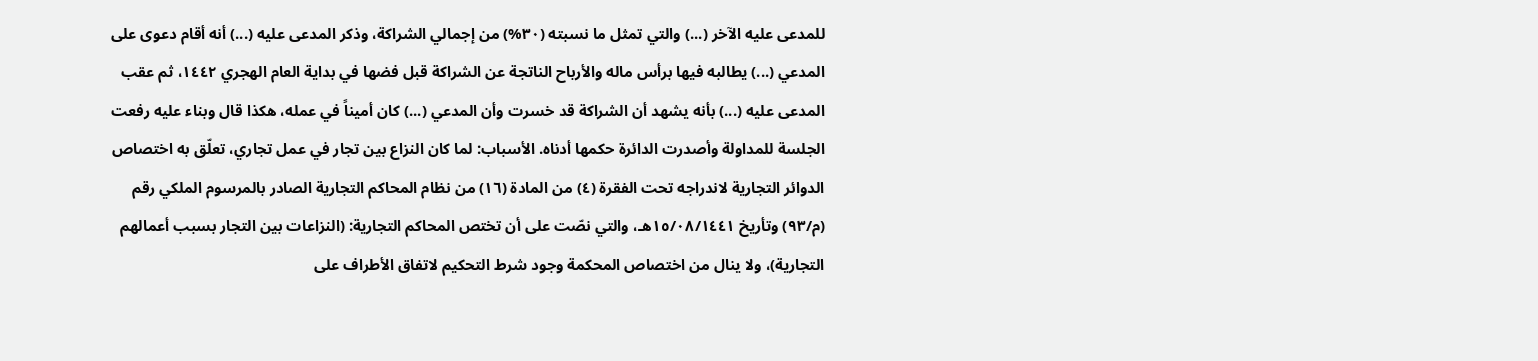للمدعى عليه الآخر (...) والتي تمثل ما نسبته (٣٠%) من إجمالي الشراكة، وذكر المدعى عليه (...) أنه أقام دعوى على المدعي (...) يطالبه فيها برأس ماله والأرباح الناتجة عن الشراكة قبل فضها في بداية العام الهجري ١٤٤٢، ثم عقب المدعى عليه (...) بأنه يشهد أن الشراكة قد خسرت وأن المدعي (...) كان أميناً في عمله، هكذا قال وبناء عليه رفعت الجلسة للمداولة وأصدرت الدائرة حكمها أدناه. الأسباب: لما كان النزاع بين تجار في عمل تجاري، تعلّق به اختصاص الدوائر التجارية لاندراجه تحت الفقرة (٤) من المادة (١٦) من نظام المحاكم التجارية الصادر بالمرسوم الملكي رقم (م/٩٣) وتأريخ ١٥/٠٨/١٤٤١هـ، والتي نصّت على أن تختص المحاكم التجارية: (النزاعات بين التجار بسبب أعمالهم التجارية)، ولا ينال من اختصاص المحكمة وجود شرط التحكيم لاتفاق الأطراف على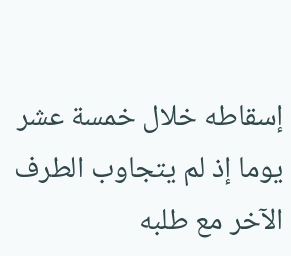إسقاطه خلال خمسة عشر يوما إذ لم يتجاوب الطرف الآخر مع طلبه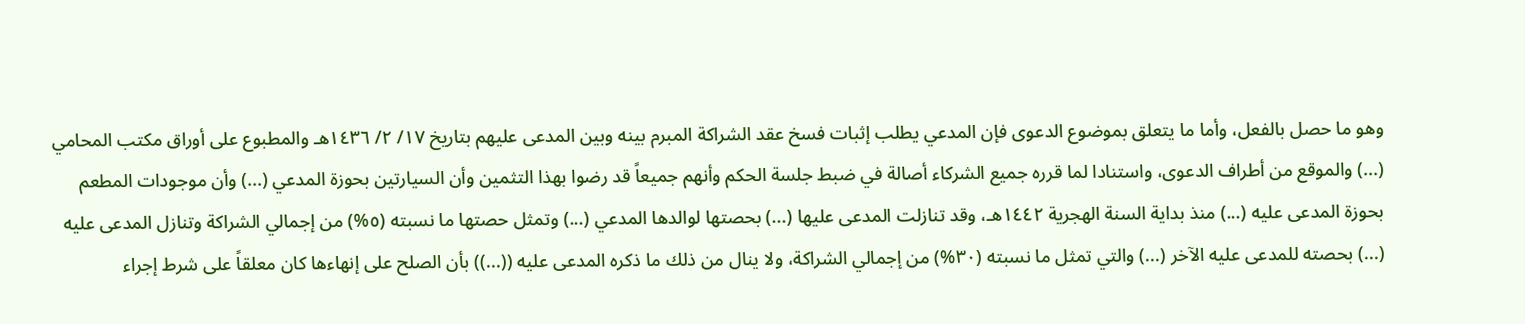وهو ما حصل بالفعل، وأما ما يتعلق بموضوع الدعوى فإن المدعي يطلب إثبات فسخ عقد الشراكة المبرم بينه وبين المدعى عليهم بتاريخ ١٧/ ٢/ ١٤٣٦هـ والمطبوع على أوراق مكتب المحامي (...) والموقع من أطراف الدعوى، واستنادا لما قرره جميع الشركاء أصالة في ضبط جلسة الحكم وأنهم جميعاً قد رضوا بهذا التثمين وأن السيارتين بحوزة المدعي (...) وأن موجودات المطعم بحوزة المدعى عليه (...) منذ بداية السنة الهجرية ١٤٤٢هـ، وقد تنازلت المدعى عليها (...) بحصتها لوالدها المدعي (...) وتمثل حصتها ما نسبته (٥%) من إجمالي الشراكة وتنازل المدعى عليه (...) بحصته للمدعى عليه الآخر (...) والتي تمثل ما نسبته (٣٠%) من إجمالي الشراكة، ولا ينال من ذلك ما ذكره المدعى عليه ((...)) بأن الصلح على إنهاءها كان معلقاً على شرط إجراء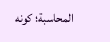المحاسبة؛ كونه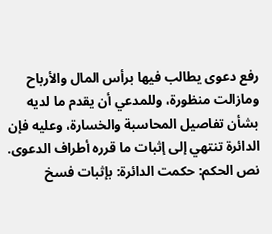رفع دعوى يطالب فيها برأس المال والأرباح ومازالت منظورة، وللمدعي أن يقدم ما لديه بشأن تفاصيل المحاسبة والخسارة، وعليه فإن الدائرة تنتهي إلى إثبات ما قرره أطراف الدعوى. نص الحكم: حكمت الدائرة: بإثبات فسخ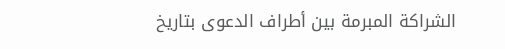الشراكة المبرمة بين أطراف الدعوى بتاريخ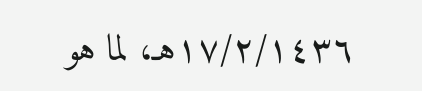١٧/٢/١٤٣٦هـ، لما هو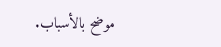موضح بالأسباب.